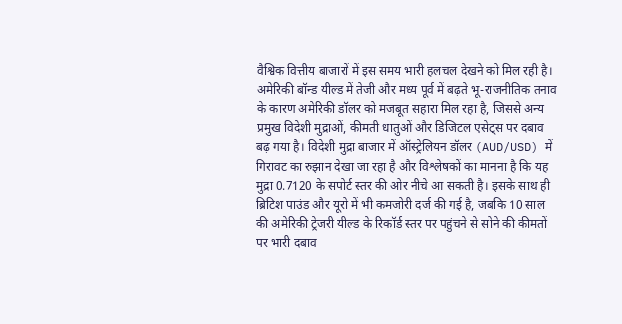वैश्विक वित्तीय बाजारों में इस समय भारी हलचल देखने को मिल रही है। अमेरिकी बॉन्ड यील्ड में तेजी और मध्य पूर्व में बढ़ते भू-राजनीतिक तनाव के कारण अमेरिकी डॉलर को मजबूत सहारा मिल रहा है, जिससे अन्य प्रमुख विदेशी मुद्राओं, कीमती धातुओं और डिजिटल एसेट्स पर दबाव बढ़ गया है। विदेशी मुद्रा बाजार में ऑस्ट्रेलियन डॉलर (AUD/USD) में गिरावट का रुझान देखा जा रहा है और विश्लेषकों का मानना है कि यह मुद्रा 0.7120 के सपोर्ट स्तर की ओर नीचे आ सकती है। इसके साथ ही ब्रिटिश पाउंड और यूरो में भी कमजोरी दर्ज की गई है, जबकि 10 साल की अमेरिकी ट्रेजरी यील्ड के रिकॉर्ड स्तर पर पहुंचने से सोने की कीमतों पर भारी दबाव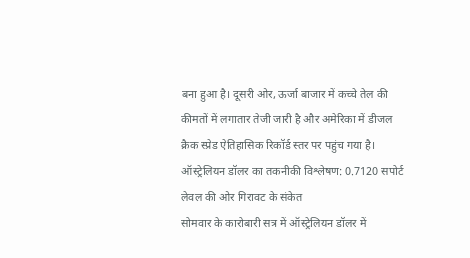बना हुआ है। दूसरी ओर, ऊर्जा बाजार में कच्चे तेल की कीमतों में लगातार तेजी जारी है और अमेरिका में डीजल क्रैक स्प्रेड ऐतिहासिक रिकॉर्ड स्तर पर पहुंच गया है।
ऑस्ट्रेलियन डॉलर का तकनीकी विश्लेषण: 0.7120 सपोर्ट लेवल की ओर गिरावट के संकेत
सोमवार के कारोबारी सत्र में ऑस्ट्रेलियन डॉलर में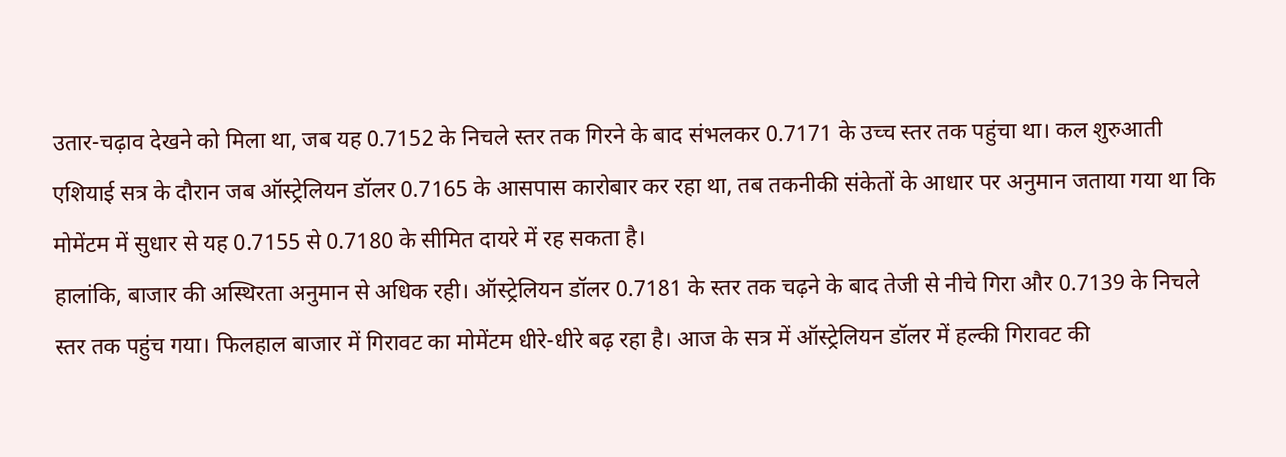उतार-चढ़ाव देखने को मिला था, जब यह 0.7152 के निचले स्तर तक गिरने के बाद संभलकर 0.7171 के उच्च स्तर तक पहुंचा था। कल शुरुआती एशियाई सत्र के दौरान जब ऑस्ट्रेलियन डॉलर 0.7165 के आसपास कारोबार कर रहा था, तब तकनीकी संकेतों के आधार पर अनुमान जताया गया था कि मोमेंटम में सुधार से यह 0.7155 से 0.7180 के सीमित दायरे में रह सकता है।
हालांकि, बाजार की अस्थिरता अनुमान से अधिक रही। ऑस्ट्रेलियन डॉलर 0.7181 के स्तर तक चढ़ने के बाद तेजी से नीचे गिरा और 0.7139 के निचले स्तर तक पहुंच गया। फिलहाल बाजार में गिरावट का मोमेंटम धीरे-धीरे बढ़ रहा है। आज के सत्र में ऑस्ट्रेलियन डॉलर में हल्की गिरावट की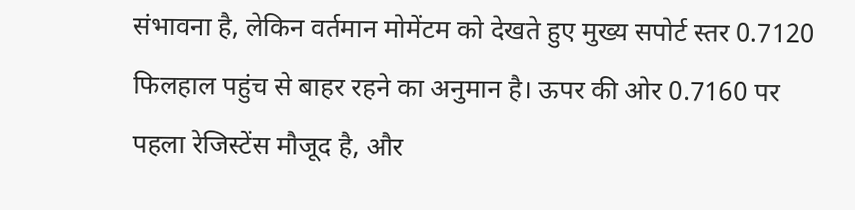संभावना है, लेकिन वर्तमान मोमेंटम को देखते हुए मुख्य सपोर्ट स्तर 0.7120 फिलहाल पहुंच से बाहर रहने का अनुमान है। ऊपर की ओर 0.7160 पर पहला रेजिस्टेंस मौजूद है, और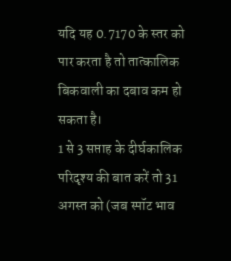यदि यह 0.7170 के स्तर को पार करता है तो तात्कालिक बिकवाली का दबाव कम हो सकता है।
1 से 3 सप्ताह के दीर्घकालिक परिदृश्य की बात करें तो 31 अगस्त को (जब स्पॉट भाव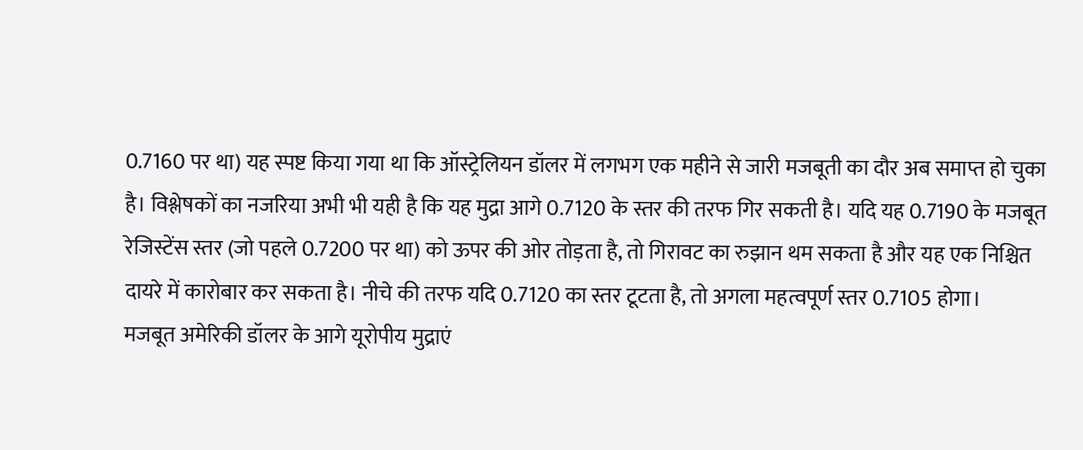0.7160 पर था) यह स्पष्ट किया गया था कि ऑस्ट्रेलियन डॉलर में लगभग एक महीने से जारी मजबूती का दौर अब समाप्त हो चुका है। विश्लेषकों का नजरिया अभी भी यही है कि यह मुद्रा आगे 0.7120 के स्तर की तरफ गिर सकती है। यदि यह 0.7190 के मजबूत रेजिस्टेंस स्तर (जो पहले 0.7200 पर था) को ऊपर की ओर तोड़ता है, तो गिरावट का रुझान थम सकता है और यह एक निश्चित दायरे में कारोबार कर सकता है। नीचे की तरफ यदि 0.7120 का स्तर टूटता है, तो अगला महत्वपूर्ण स्तर 0.7105 होगा।
मजबूत अमेरिकी डॉलर के आगे यूरोपीय मुद्राएं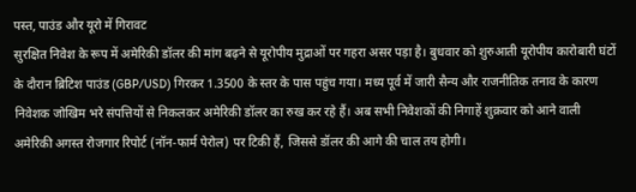पस्त, पाउंड और यूरो में गिरावट
सुरक्षित निवेश के रूप में अमेरिकी डॉलर की मांग बढ़ने से यूरोपीय मुद्राओं पर गहरा असर पड़ा है। बुधवार को शुरुआती यूरोपीय कारोबारी घंटों के दौरान ब्रिटिश पाउंड (GBP/USD) गिरकर 1.3500 के स्तर के पास पहुंच गया। मध्य पूर्व में जारी सैन्य और राजनीतिक तनाव के कारण निवेशक जोखिम भरे संपत्तियों से निकलकर अमेरिकी डॉलर का रुख कर रहे हैं। अब सभी निवेशकों की निगाहें शुक्रवार को आने वाली अमेरिकी अगस्त रोजगार रिपोर्ट (नॉन-फार्म पेरोल) पर टिकी हैं, जिससे डॉलर की आगे की चाल तय होगी।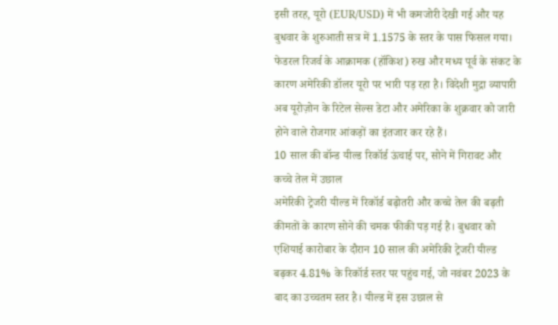इसी तरह, यूरो (EUR/USD) में भी कमजोरी देखी गई और यह बुधवार के शुरुआती सत्र में 1.1575 के स्तर के पास फिसल गया। फेडरल रिजर्व के आक्रामक (हॉकिश) रुख और मध्य पूर्व के संकट के कारण अमेरिकी डॉलर यूरो पर भारी पड़ रहा है। विदेशी मुद्रा व्यापारी अब यूरोज़ोन के रिटेल सेल्स डेटा और अमेरिका के शुक्रवार को जारी होने वाले रोजगार आंकड़ों का इंतजार कर रहे हैं।
10 साल की बॉन्ड यील्ड रिकॉर्ड ऊंचाई पर, सोने में गिरावट और कच्चे तेल में उछाल
अमेरिकी ट्रेजरी यील्ड में रिकॉर्ड बढ़ोतरी और कच्चे तेल की बढ़ती कीमतों के कारण सोने की चमक फीकी पड़ गई है। बुधवार को एशियाई कारोबार के दौरान 10 साल की अमेरिकी ट्रेजरी यील्ड बढ़कर 4.81% के रिकॉर्ड स्तर पर पहुंच गई, जो नवंबर 2023 के बाद का उच्चतम स्तर है। यील्ड में इस उछाल से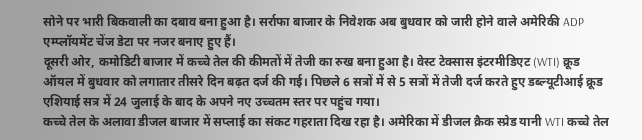सोने पर भारी बिकवाली का दबाव बना हुआ है। सर्राफा बाजार के निवेशक अब बुधवार को जारी होने वाले अमेरिकी ADP एम्प्लॉयमेंट चेंज डेटा पर नजर बनाए हुए हैं।
दूसरी ओर, कमोडिटी बाजार में कच्चे तेल की कीमतों में तेजी का रुख बना हुआ है। वेस्ट टेक्सास इंटरमीडिएट (WTI) क्रूड ऑयल में बुधवार को लगातार तीसरे दिन बढ़त दर्ज की गई। पिछले 6 सत्रों में से 5 सत्रों में तेजी दर्ज करते हुए डब्ल्यूटीआई क्रूड एशियाई सत्र में 24 जुलाई के बाद के अपने नए उच्चतम स्तर पर पहुंच गया।
कच्चे तेल के अलावा डीजल बाजार में सप्लाई का संकट गहराता दिख रहा है। अमेरिका में डीजल क्रैक स्प्रेड यानी WTI कच्चे तेल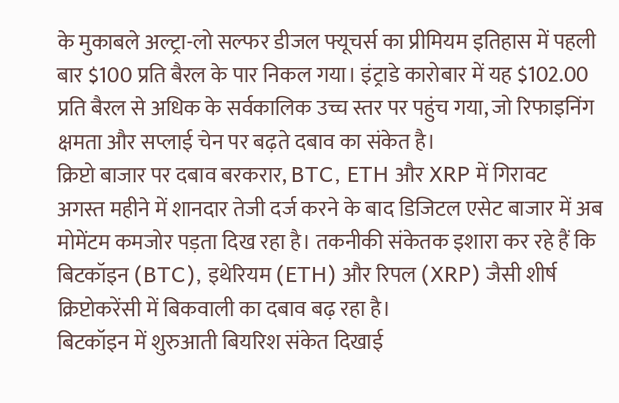के मुकाबले अल्ट्रा-लो सल्फर डीजल फ्यूचर्स का प्रीमियम इतिहास में पहली बार $100 प्रति बैरल के पार निकल गया। इंट्राडे कारोबार में यह $102.00 प्रति बैरल से अधिक के सर्वकालिक उच्च स्तर पर पहुंच गया, जो रिफाइनिंग क्षमता और सप्लाई चेन पर बढ़ते दबाव का संकेत है।
क्रिप्टो बाजार पर दबाव बरकरार, BTC, ETH और XRP में गिरावट
अगस्त महीने में शानदार तेजी दर्ज करने के बाद डिजिटल एसेट बाजार में अब मोमेंटम कमजोर पड़ता दिख रहा है। तकनीकी संकेतक इशारा कर रहे हैं कि बिटकॉइन (BTC), इथेरियम (ETH) और रिपल (XRP) जैसी शीर्ष क्रिप्टोकरेंसी में बिकवाली का दबाव बढ़ रहा है।
बिटकॉइन में शुरुआती बियरिश संकेत दिखाई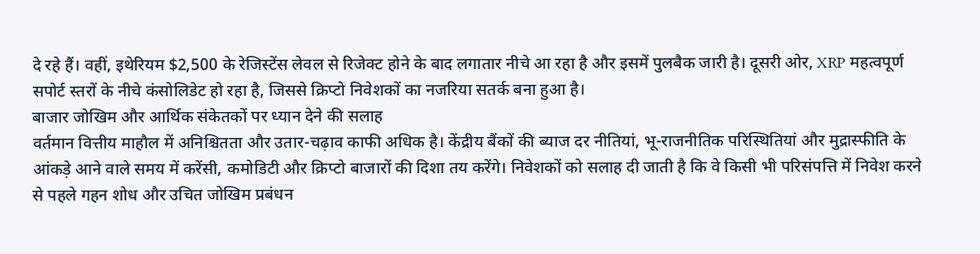दे रहे हैं। वहीं, इथेरियम $2,500 के रेजिस्टेंस लेवल से रिजेक्ट होने के बाद लगातार नीचे आ रहा है और इसमें पुलबैक जारी है। दूसरी ओर, XRP महत्वपूर्ण सपोर्ट स्तरों के नीचे कंसोलिडेट हो रहा है, जिससे क्रिप्टो निवेशकों का नजरिया सतर्क बना हुआ है।
बाजार जोखिम और आर्थिक संकेतकों पर ध्यान देने की सलाह
वर्तमान वित्तीय माहौल में अनिश्चितता और उतार-चढ़ाव काफी अधिक है। केंद्रीय बैंकों की ब्याज दर नीतियां, भू-राजनीतिक परिस्थितियां और मुद्रास्फीति के आंकड़े आने वाले समय में करेंसी, कमोडिटी और क्रिप्टो बाजारों की दिशा तय करेंगे। निवेशकों को सलाह दी जाती है कि वे किसी भी परिसंपत्ति में निवेश करने से पहले गहन शोध और उचित जोखिम प्रबंधन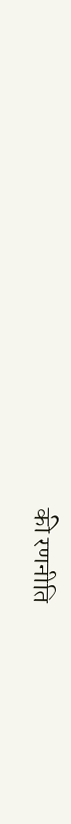की रणनीति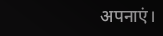अपनाएं।